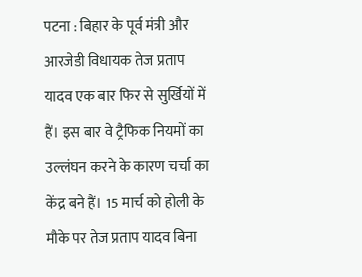पटना : बिहार के पूर्व मंत्री और आरजेडी विधायक तेज प्रताप यादव एक बार फिर से सुर्खियों में हैं। इस बार वे ट्रैफिक नियमों का उल्लंघन करने के कारण चर्चा का केंद्र बने हैं। 15 मार्च को होली के मौके पर तेज प्रताप यादव बिना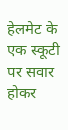हेलमेट के एक स्कूटी पर सवार होकर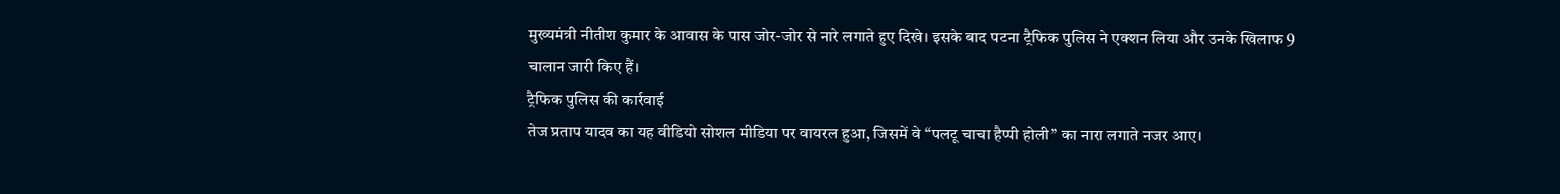मुख्यमंत्री नीतीश कुमार के आवास के पास जोर-जोर से नारे लगाते हुए दिखे। इसके बाद पटना ट्रैफिक पुलिस ने एक्शन लिया और उनके खिलाफ 9 चालान जारी किए हैं।
ट्रैफिक पुलिस की कार्रवाई
तेज प्रताप यादव का यह वीडियो सोशल मीडिया पर वायरल हुआ, जिसमें वे “पलटू चाचा हैप्पी होली” का नारा लगाते नजर आए।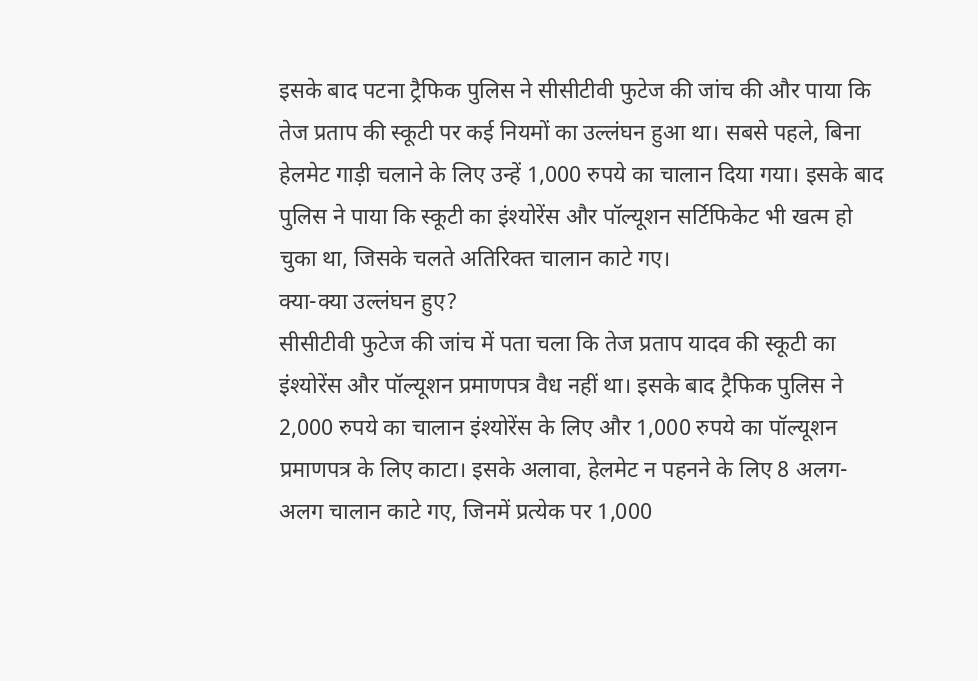इसके बाद पटना ट्रैफिक पुलिस ने सीसीटीवी फुटेज की जांच की और पाया कि तेज प्रताप की स्कूटी पर कई नियमों का उल्लंघन हुआ था। सबसे पहले, बिना हेलमेट गाड़ी चलाने के लिए उन्हें 1,000 रुपये का चालान दिया गया। इसके बाद पुलिस ने पाया कि स्कूटी का इंश्योरेंस और पॉल्यूशन सर्टिफिकेट भी खत्म हो चुका था, जिसके चलते अतिरिक्त चालान काटे गए।
क्या-क्या उल्लंघन हुए?
सीसीटीवी फुटेज की जांच में पता चला कि तेज प्रताप यादव की स्कूटी का इंश्योरेंस और पॉल्यूशन प्रमाणपत्र वैध नहीं था। इसके बाद ट्रैफिक पुलिस ने 2,000 रुपये का चालान इंश्योरेंस के लिए और 1,000 रुपये का पॉल्यूशन प्रमाणपत्र के लिए काटा। इसके अलावा, हेलमेट न पहनने के लिए 8 अलग-अलग चालान काटे गए, जिनमें प्रत्येक पर 1,000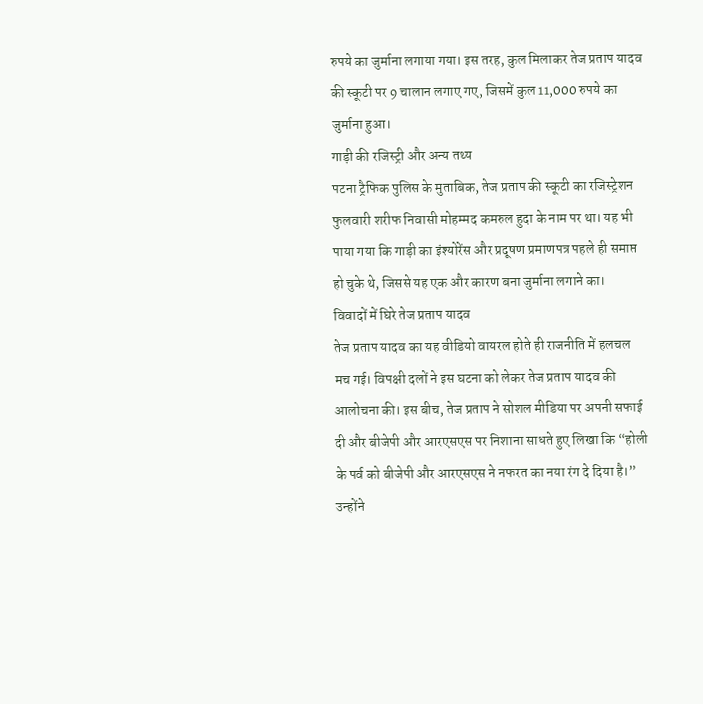रुपये का जुर्माना लगाया गया। इस तरह, कुल मिलाकर तेज प्रताप यादव की स्कूटी पर 9 चालान लगाए गए, जिसमें कुल 11,000 रुपये का जुर्माना हुआ।
गाड़ी की रजिस्ट्री और अन्य तथ्य
पटना ट्रैफिक पुलिस के मुताबिक, तेज प्रताप की स्कूटी का रजिस्ट्रेशन फुलवारी शरीफ निवासी मोहम्मद कमरुल हुदा के नाम पर था। यह भी पाया गया कि गाड़ी का इंश्योरेंस और प्रदूषण प्रमाणपत्र पहले ही समाप्त हो चुके थे, जिससे यह एक और कारण बना जुर्माना लगाने का।
विवादों में घिरे तेज प्रताप यादव
तेज प्रताप यादव का यह वीडियो वायरल होते ही राजनीति में हलचल मच गई। विपक्षी दलों ने इस घटना को लेकर तेज प्रताप यादव की आलोचना की। इस बीच, तेज प्रताप ने सोशल मीडिया पर अपनी सफाई दी और बीजेपी और आरएसएस पर निशाना साधते हुए लिखा कि “होली के पर्व को बीजेपी और आरएसएस ने नफरत का नया रंग दे दिया है।” उन्होंने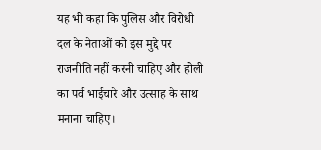यह भी कहा कि पुलिस और विरोधी दल के नेताओं को इस मुद्दे पर राजनीति नहीं करनी चाहिए और होली का पर्व भाईचारे और उत्साह के साथ मनाना चाहिए।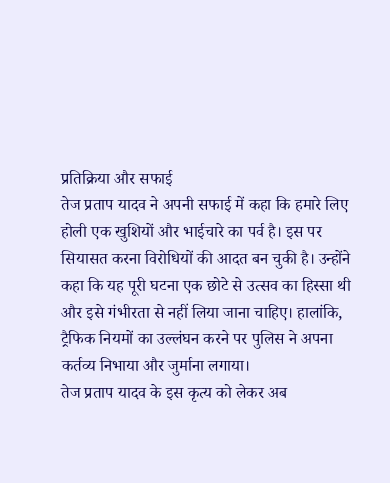प्रतिक्रिया और सफाई
तेज प्रताप यादव ने अपनी सफाई में कहा कि हमारे लिए होली एक खुशियों और भाईचारे का पर्व है। इस पर सियासत करना विरोधियों की आदत बन चुकी है। उन्होंने कहा कि यह पूरी घटना एक छोटे से उत्सव का हिस्सा थी और इसे गंभीरता से नहीं लिया जाना चाहिए। हालांकि, ट्रैफिक नियमों का उल्लंघन करने पर पुलिस ने अपना कर्तव्य निभाया और जुर्माना लगाया।
तेज प्रताप यादव के इस कृत्य को लेकर अब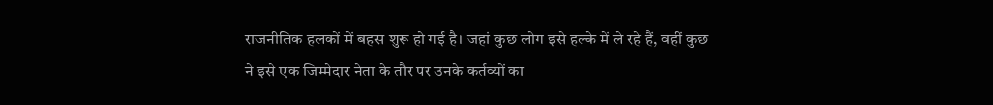राजनीतिक हलकों में बहस शुरू हो गई है। जहां कुछ लोग इसे हल्के में ले रहे हैं, वहीं कुछ ने इसे एक जिम्मेदार नेता के तौर पर उनके कर्तव्यों का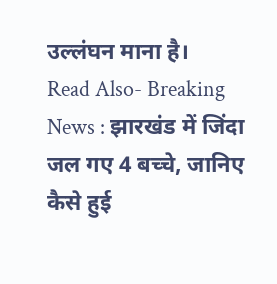उल्लंघन माना है।
Read Also- Breaking News : झारखंड में जिंदा जल गए 4 बच्चे, जानिए कैसे हुई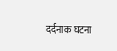दर्दनाक घटना